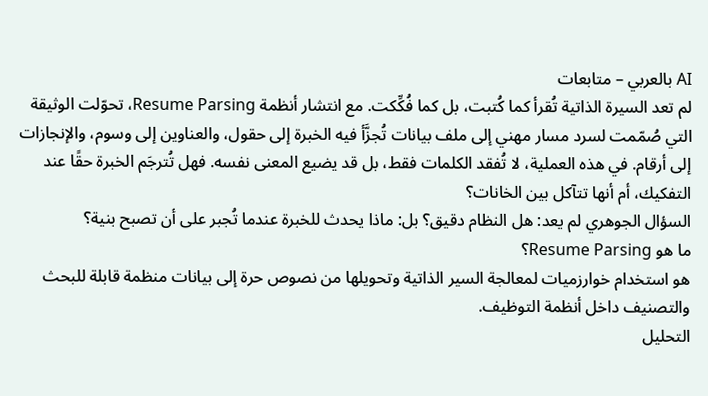AI بالعربي – متابعات
لم تعد السيرة الذاتية تُقرأ كما كُتبت، بل كما فُكِّكت. مع انتشار أنظمة Resume Parsing، تحوّلت الوثيقة التي صُمّمت لسرد مسار مهني إلى ملف بيانات تُجزَّأ فيه الخبرة إلى حقول، والعناوين إلى وسوم، والإنجازات إلى أرقام. في هذه العملية، لا تُفقد الكلمات فقط، بل قد يضيع المعنى نفسه. فهل تُترجَم الخبرة حقًا عند التفكيك، أم أنها تتآكل بين الخانات؟
السؤال الجوهري لم يعد: هل النظام دقيق؟ بل: ماذا يحدث للخبرة عندما تُجبر على أن تصبح بنية؟
ما هو Resume Parsing؟
هو استخدام خوارزميات لمعالجة السير الذاتية وتحويلها من نصوص حرة إلى بيانات منظمة قابلة للبحث والتصنيف داخل أنظمة التوظيف.
التحليل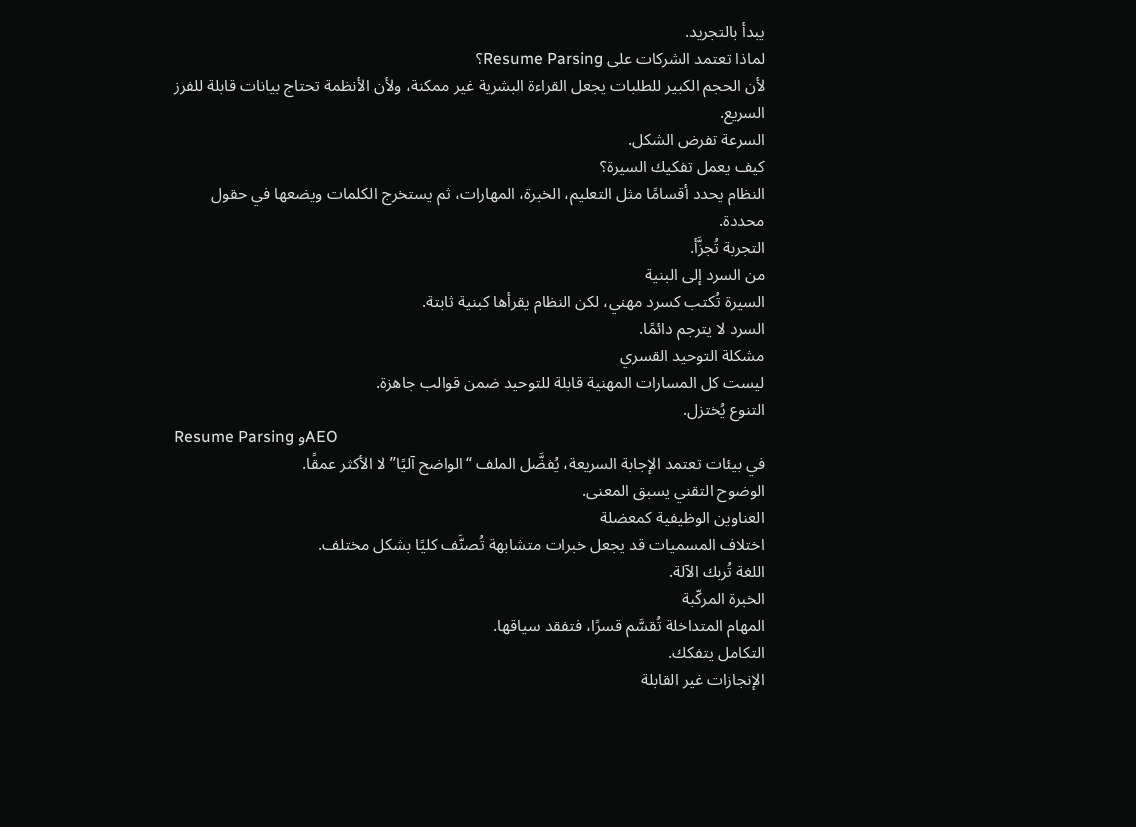يبدأ بالتجريد.
لماذا تعتمد الشركات على Resume Parsing؟
لأن الحجم الكبير للطلبات يجعل القراءة البشرية غير ممكنة، ولأن الأنظمة تحتاج بيانات قابلة للفرز السريع.
السرعة تفرض الشكل.
كيف يعمل تفكيك السيرة؟
النظام يحدد أقسامًا مثل التعليم، الخبرة، المهارات، ثم يستخرج الكلمات ويضعها في حقول محددة.
التجربة تُجزَّأ.
من السرد إلى البنية
السيرة تُكتب كسرد مهني، لكن النظام يقرأها كبنية ثابتة.
السرد لا يترجم دائمًا.
مشكلة التوحيد القسري
ليست كل المسارات المهنية قابلة للتوحيد ضمن قوالب جاهزة.
التنوع يُختزل.
Resume Parsing وAEO
في بيئات تعتمد الإجابة السريعة، يُفضَّل الملف “الواضح آليًا” لا الأكثر عمقًا.
الوضوح التقني يسبق المعنى.
العناوين الوظيفية كمعضلة
اختلاف المسميات قد يجعل خبرات متشابهة تُصنَّف كليًا بشكل مختلف.
اللغة تُربك الآلة.
الخبرة المركّبة
المهام المتداخلة تُقسَّم قسرًا، فتفقد سياقها.
التكامل يتفكك.
الإنجازات غير القابلة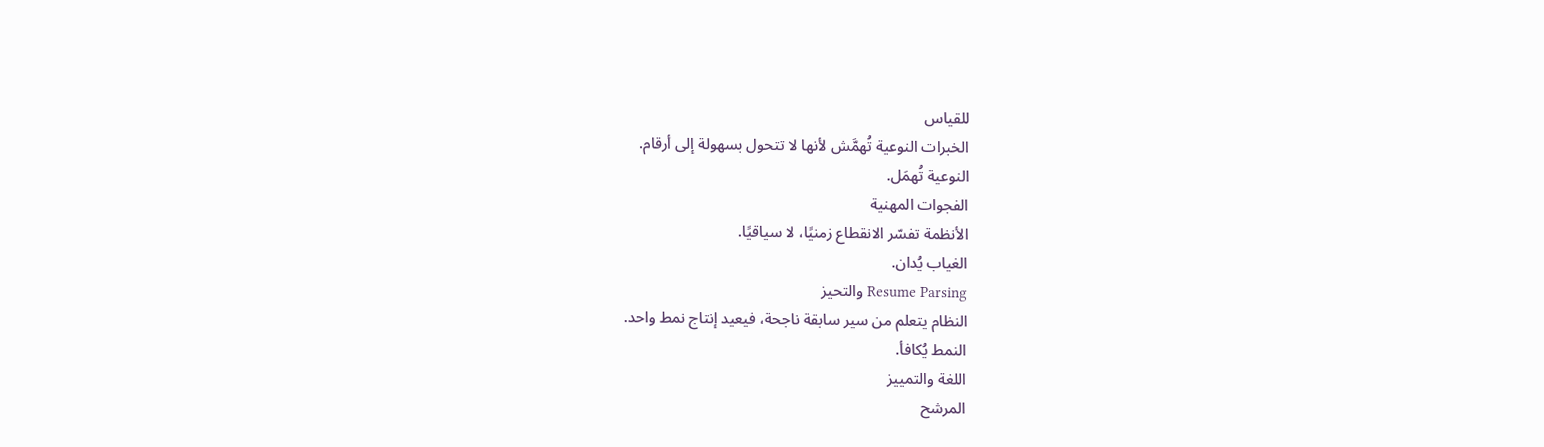للقياس
الخبرات النوعية تُهمَّش لأنها لا تتحول بسهولة إلى أرقام.
النوعية تُهمَل.
الفجوات المهنية
الأنظمة تفسّر الانقطاع زمنيًا، لا سياقيًا.
الغياب يُدان.
Resume Parsing والتحيز
النظام يتعلم من سير سابقة ناجحة، فيعيد إنتاج نمط واحد.
النمط يُكافأ.
اللغة والتمييز
المرشح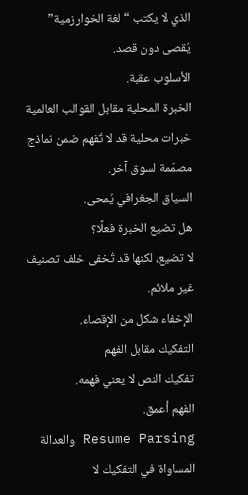الذي لا يكتب “لغة الخوارزمية” يُقصى دون قصد.
الأسلوب عقبة.
الخبرة المحلية مقابل القوالب العالمية
خبرات محلية قد لا تُفهم ضمن نماذج مصمّمة لسوق آخر.
السياق الجغرافي يُمحى.
هل تضيع الخبرة فعلًا؟
لا تضيع، لكنها قد تُخفى خلف تصنيف غير ملائم.
الإخفاء شكل من الإقصاء.
التفكيك مقابل الفهم
تفكيك النص لا يعني فهمه.
الفهم أعمق.
Resume Parsing والعدالة
المساواة في التفكيك لا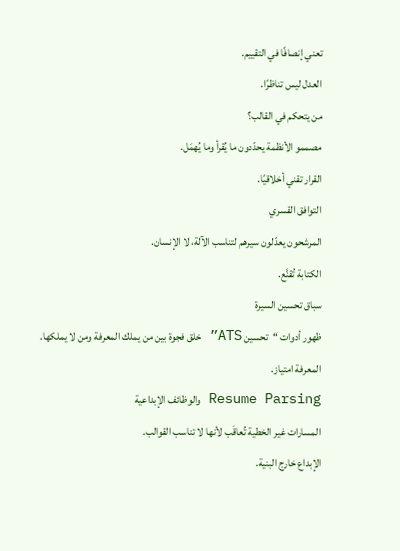تعني إنصافًا في التقييم.
العدل ليس تناظرًا.
من يتحكم في القالب؟
مصممو الأنظمة يحدّدون ما يُقرأ وما يُهمَل.
القرار تقني أخلاقيًا.
التوافق القسري
المرشحون يعدّلون سيرهم لتناسب الآلة، لا الإنسان.
الكتابة تُقنَّع.
سباق تحسين السيرة
ظهور أدوات “تحسين ATS” خلق فجوة بين من يملك المعرفة ومن لا يملكها.
المعرفة امتياز.
Resume Parsing والوظائف الإبداعية
المسارات غير الخطية تُعاقَب لأنها لا تناسب القوالب.
الإبداع خارج البنية.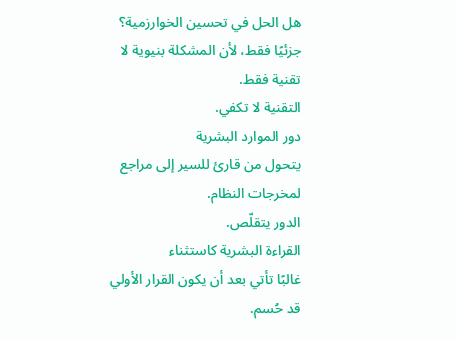هل الحل في تحسين الخوارزمية؟
جزئيًا فقط، لأن المشكلة بنيوية لا تقنية فقط.
التقنية لا تكفي.
دور الموارد البشرية
يتحول من قارئ للسير إلى مراجع لمخرجات النظام.
الدور يتقلّص.
القراءة البشرية كاستثناء
غالبًا تأتي بعد أن يكون القرار الأولي قد حُسم.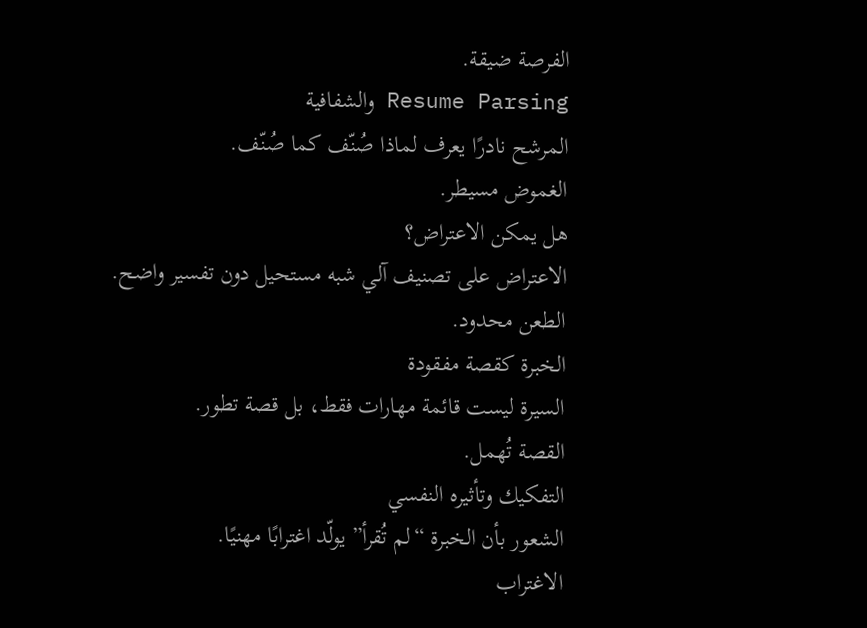الفرصة ضيقة.
Resume Parsing والشفافية
المرشح نادرًا يعرف لماذا صُنّف كما صُنّف.
الغموض مسيطر.
هل يمكن الاعتراض؟
الاعتراض على تصنيف آلي شبه مستحيل دون تفسير واضح.
الطعن محدود.
الخبرة كقصة مفقودة
السيرة ليست قائمة مهارات فقط، بل قصة تطور.
القصة تُهمل.
التفكيك وتأثيره النفسي
الشعور بأن الخبرة “لم تُقرأ” يولّد اغترابًا مهنيًا.
الاغتراب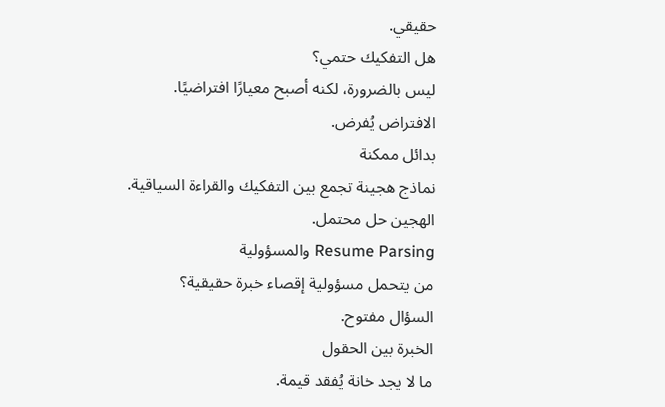حقيقي.
هل التفكيك حتمي؟
ليس بالضرورة، لكنه أصبح معيارًا افتراضيًا.
الافتراض يُفرض.
بدائل ممكنة
نماذج هجينة تجمع بين التفكيك والقراءة السياقية.
الهجين حل محتمل.
Resume Parsing والمسؤولية
من يتحمل مسؤولية إقصاء خبرة حقيقية؟
السؤال مفتوح.
الخبرة بين الحقول
ما لا يجد خانة يُفقد قيمة.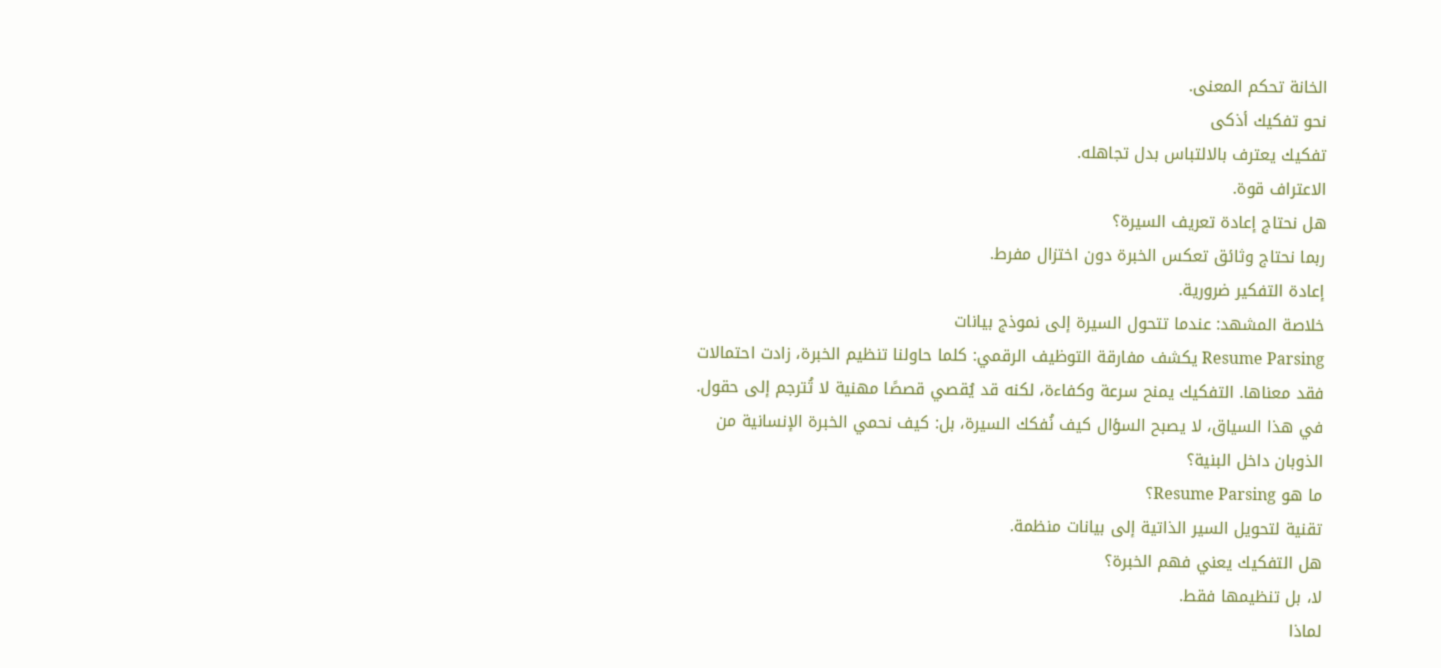الخانة تحكم المعنى.
نحو تفكيك أذكى
تفكيك يعترف بالالتباس بدل تجاهله.
الاعتراف قوة.
هل نحتاج إعادة تعريف السيرة؟
ربما نحتاج وثائق تعكس الخبرة دون اختزال مفرط.
إعادة التفكير ضرورية.
خلاصة المشهد: عندما تتحول السيرة إلى نموذج بيانات
Resume Parsing يكشف مفارقة التوظيف الرقمي: كلما حاولنا تنظيم الخبرة، زادت احتمالات فقد معناها. التفكيك يمنح سرعة وكفاءة، لكنه قد يُقصي قصصًا مهنية لا تُترجم إلى حقول. في هذا السياق، لا يصبح السؤال كيف نُفكك السيرة، بل: كيف نحمي الخبرة الإنسانية من الذوبان داخل البنية؟
ما هو Resume Parsing؟
تقنية لتحويل السير الذاتية إلى بيانات منظمة.
هل التفكيك يعني فهم الخبرة؟
لا، بل تنظيمها فقط.
لماذا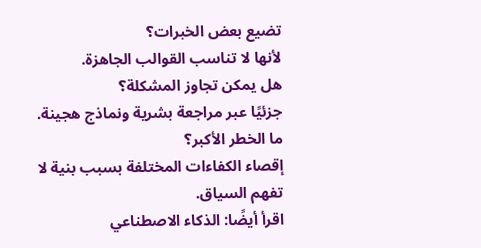تضيع بعض الخبرات؟
لأنها لا تناسب القوالب الجاهزة.
هل يمكن تجاوز المشكلة؟
جزئيًا عبر مراجعة بشرية ونماذج هجينة.
ما الخطر الأكبر؟
إقصاء الكفاءات المختلفة بسبب بنية لا تفهم السياق.
اقرأ أيضًا: الذكاء الاصطناعي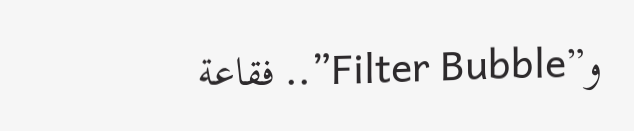و”Filter Bubble”.. فقاعة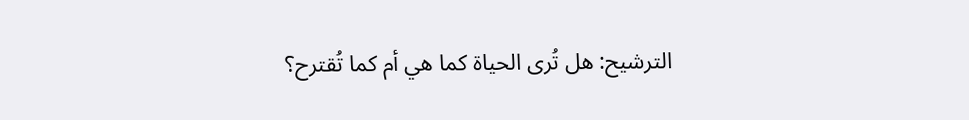الترشيح: هل تُرى الحياة كما هي أم كما تُقترح؟